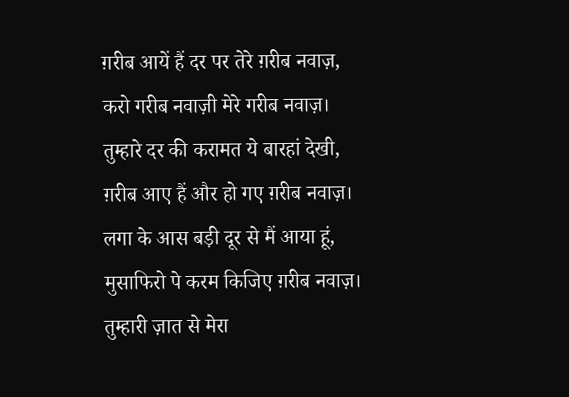ग़रीब आयें हैं दर पर तेरे ग़रीब नवाज़,
करो गरीब नवाज़ी मेरे गरीब नवाज़।
तुम्हारे दर की करामत ये बारहां देखी,
ग़रीब आए हैं और हो गए ग़रीब नवाज़।
लगा के आस बड़ी दूर से मैं आया हूं,
मुसाफिरो पे करम किजिए ग़रीब नवाज़।
तुम्हारी ज़ात से मेरा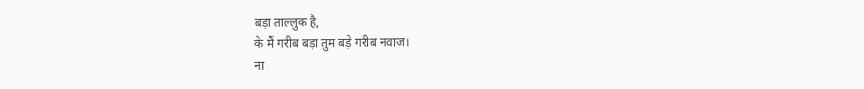बड़ा ताल्लुक है,
के मैं गरीब बड़ा तुम बड़े गरीब नवाज।
ना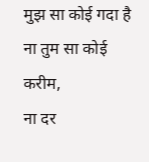मुझ सा कोई गदा है ना तुम सा कोई करीम,
ना दर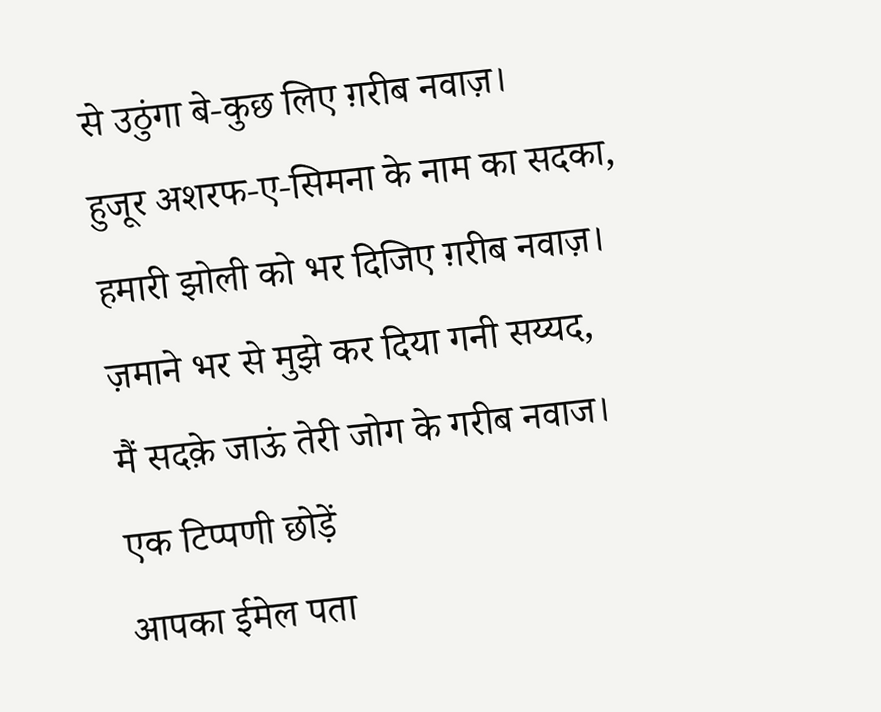से उठुंगा बे-कुछ लिए ग़रीब नवाज़।
हुजूर अशरफ-ए-सिमना के नाम का सदका,
हमारी झोली को भर दिजिए ग़रीब नवाज़।
ज़माने भर से मुझे कर दिया गनी सय्यद,
मैं सदक़े जाऊं तेरी जोग के गरीब नवाज।
एक टिप्पणी छोड़ें
आपका ईमेल पता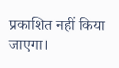प्रकाशित नहीं किया जाएगा।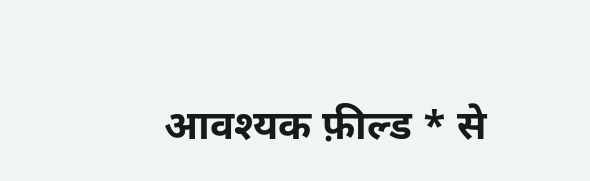आवश्यक फ़ील्ड * से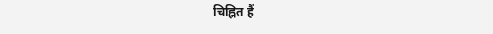चिह्नित हैं